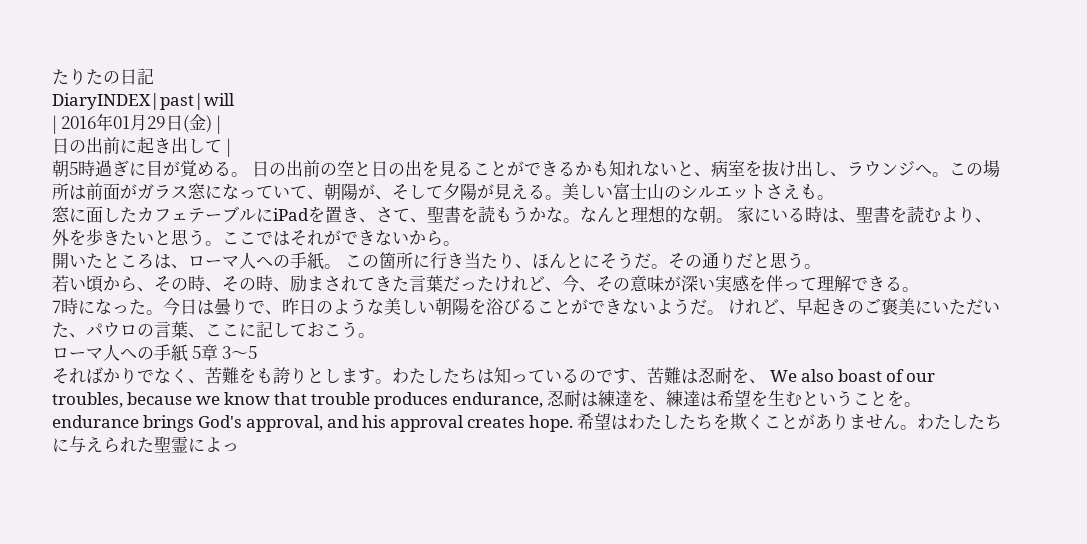たりたの日記
DiaryINDEX|past|will
| 2016年01月29日(金) |
日の出前に起き出して |
朝5時過ぎに目が覚める。 日の出前の空と日の出を見ることができるかも知れないと、病室を抜け出し、ラウンジへ。この場所は前面がガラス窓になっていて、朝陽が、そして夕陽が見える。美しい富士山のシルエットさえも。
窓に面したカフェテーブルにiPadを置き、さて、聖書を読もうかな。なんと理想的な朝。 家にいる時は、聖書を読むより、外を歩きたいと思う。ここではそれができないから。
開いたところは、ローマ人への手紙。 この箇所に行き当たり、ほんとにそうだ。その通りだと思う。
若い頃から、その時、その時、励まされてきた言葉だったけれど、今、その意味が深い実感を伴って理解できる。
7時になった。今日は曇りで、昨日のような美しい朝陽を浴びることができないようだ。 けれど、早起きのご褒美にいただいた、パウロの言葉、ここに記しておこう。
ローマ人への手紙 5章 3〜5
そればかりでなく、苦難をも誇りとします。わたしたちは知っているのです、苦難は忍耐を、 We also boast of our troubles, because we know that trouble produces endurance, 忍耐は練達を、練達は希望を生むということを。 endurance brings God's approval, and his approval creates hope. 希望はわたしたちを欺くことがありません。わたしたちに与えられた聖霊によっ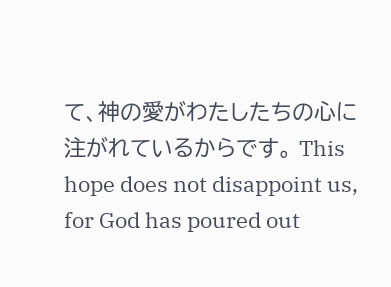て、神の愛がわたしたちの心に注がれているからです。 This hope does not disappoint us, for God has poured out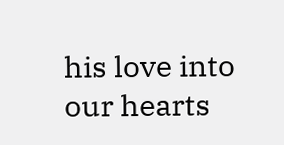his love into our hearts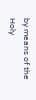by means of the Holy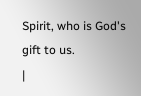Spirit, who is God's gift to us.
|